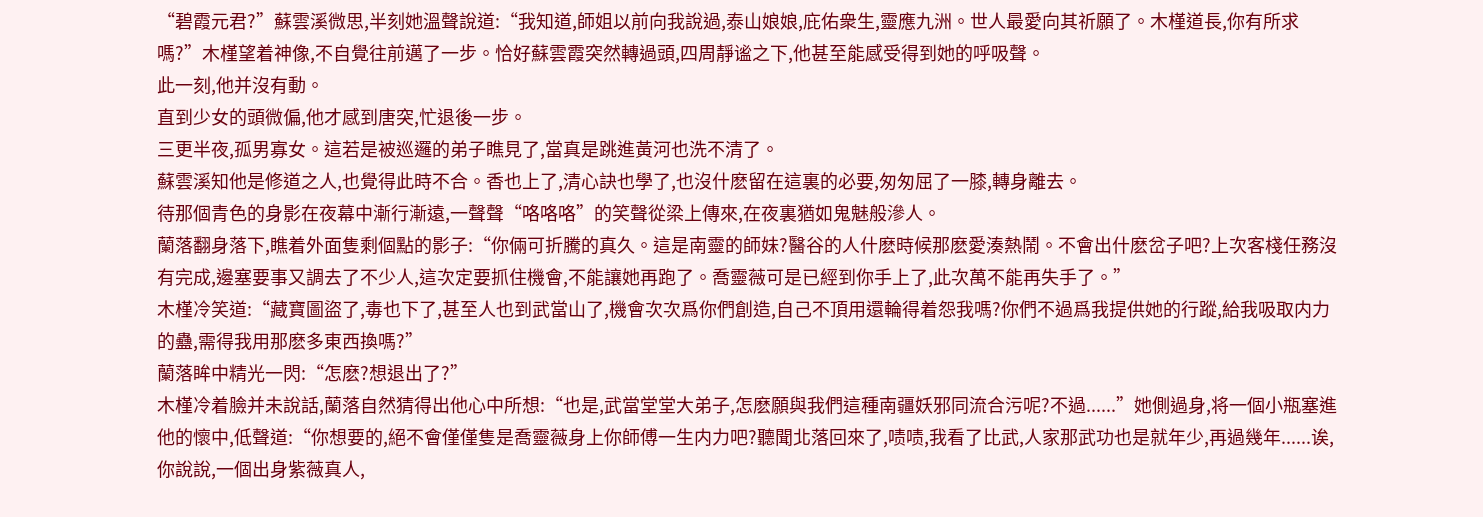“碧霞元君?”蘇雲溪微思,半刻她溫聲說道:“我知道,師姐以前向我說過,泰山娘娘,庇佑衆生,靈應九洲。世人最愛向其祈願了。木槿道長,你有所求嗎?”木槿望着神像,不自覺往前邁了一步。恰好蘇雲霞突然轉過頭,四周靜谧之下,他甚至能感受得到她的呼吸聲。
此一刻,他并沒有動。
直到少女的頭微偏,他才感到唐突,忙退後一步。
三更半夜,孤男寡女。這若是被巡邏的弟子瞧見了,當真是跳進黃河也洗不清了。
蘇雲溪知他是修道之人,也覺得此時不合。香也上了,清心訣也學了,也沒什麽留在這裏的必要,匆匆屈了一膝,轉身離去。
待那個青色的身影在夜幕中漸行漸遠,一聲聲“咯咯咯”的笑聲從梁上傳來,在夜裏猶如鬼魅般滲人。
蘭落翻身落下,瞧着外面隻剩個點的影子:“你倆可折騰的真久。這是南靈的師妹?醫谷的人什麽時候那麽愛湊熱鬧。不會出什麽岔子吧?上次客棧任務沒有完成,邊塞要事又調去了不少人,這次定要抓住機會,不能讓她再跑了。喬靈薇可是已經到你手上了,此次萬不能再失手了。”
木槿冷笑道:“藏寶圖盜了,毒也下了,甚至人也到武當山了,機會次次爲你們創造,自己不頂用還輪得着怨我嗎?你們不過爲我提供她的行蹤,給我吸取内力的蠱,需得我用那麽多東西換嗎?”
蘭落眸中精光一閃:“怎麽?想退出了?”
木槿冷着臉并未說話,蘭落自然猜得出他心中所想:“也是,武當堂堂大弟子,怎麽願與我們這種南疆妖邪同流合污呢?不過......”她側過身,将一個小瓶塞進他的懷中,低聲道:“你想要的,絕不會僅僅隻是喬靈薇身上你師傅一生内力吧?聽聞北落回來了,啧啧,我看了比武,人家那武功也是就年少,再過幾年......诶,你說說,一個出身紫薇真人,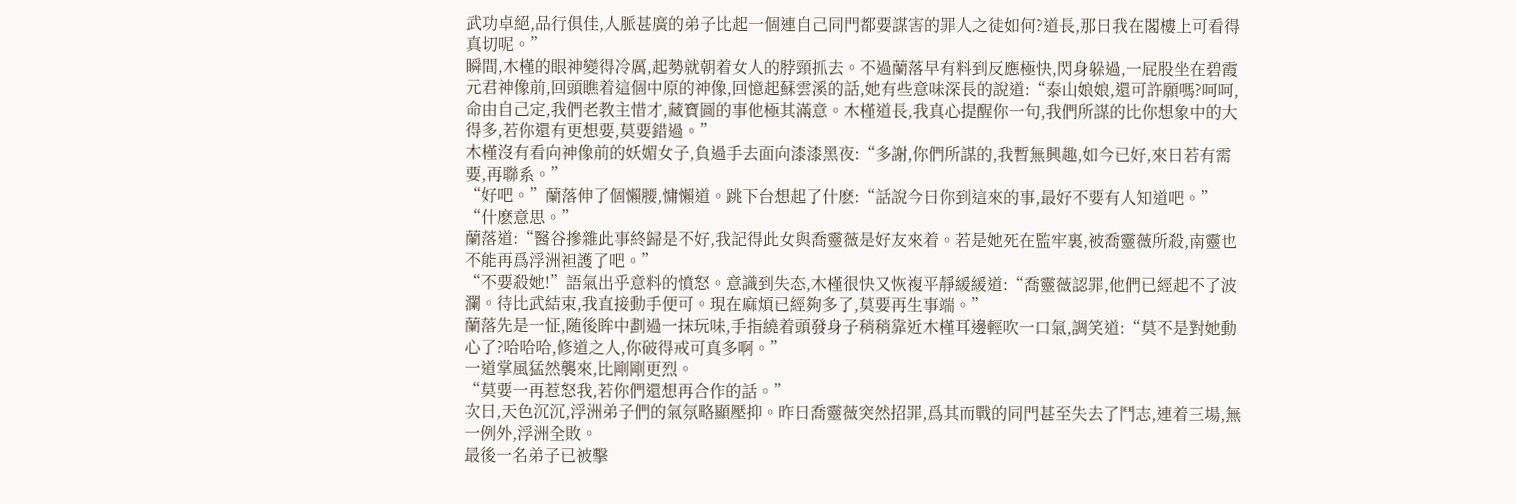武功卓絕,品行俱佳,人脈甚廣的弟子比起一個連自己同門都要謀害的罪人之徒如何?道長,那日我在閣樓上可看得真切呢。”
瞬間,木槿的眼神變得冷厲,起勢就朝着女人的脖頸抓去。不過蘭落早有料到反應極快,閃身躲過,一屁股坐在碧霞元君神像前,回頭瞧着這個中原的神像,回憶起蘇雲溪的話,她有些意味深長的說道:“泰山娘娘,還可許願嗎?呵呵,命由自己定,我們老教主惜才,藏寶圖的事他極其滿意。木槿道長,我真心提醒你一句,我們所謀的比你想象中的大得多,若你還有更想要,莫要錯過。”
木槿沒有看向神像前的妖媚女子,負過手去面向漆漆黑夜:“多謝,你們所謀的,我暫無興趣,如今已好,來日若有需要,再聯系。”
“好吧。”蘭落伸了個懶腰,慵懶道。跳下台想起了什麽:“話說今日你到這來的事,最好不要有人知道吧。”
“什麽意思。”
蘭落道:“醫谷摻雜此事終歸是不好,我記得此女與喬靈薇是好友來着。若是她死在監牢裏,被喬靈薇所殺,南靈也不能再爲浮洲袒護了吧。”
“不要殺她!”語氣出乎意料的憤怒。意識到失态,木槿很快又恢複平靜緩緩道:“喬靈薇認罪,他們已經起不了波瀾。待比武結束,我直接動手便可。現在麻煩已經夠多了,莫要再生事端。”
蘭落先是一怔,随後眸中劃過一抹玩味,手指繞着頭發身子稍稍靠近木槿耳邊輕吹一口氣,調笑道:“莫不是對她動心了?哈哈哈,修道之人,你破得戒可真多啊。”
一道掌風猛然襲來,比剛剛更烈。
“莫要一再惹怒我,若你們還想再合作的話。”
次日,天色沉沉,浮洲弟子們的氣氛略顯壓抑。昨日喬靈薇突然招罪,爲其而戰的同門甚至失去了鬥志,連着三場,無一例外,浮洲全敗。
最後一名弟子已被擊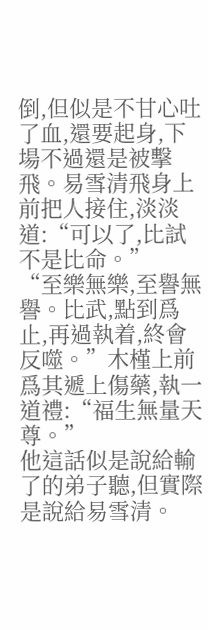倒,但似是不甘心吐了血,還要起身,下場不過還是被擊飛。易雪清飛身上前把人接住,淡淡道:“可以了,比試不是比命。”
“至樂無樂,至譽無譽。比武,點到爲止,再過執着,終會反噬。”木槿上前爲其遞上傷藥,執一道禮:“福生無量天尊。”
他這話似是說給輸了的弟子聽,但實際是說給易雪清。